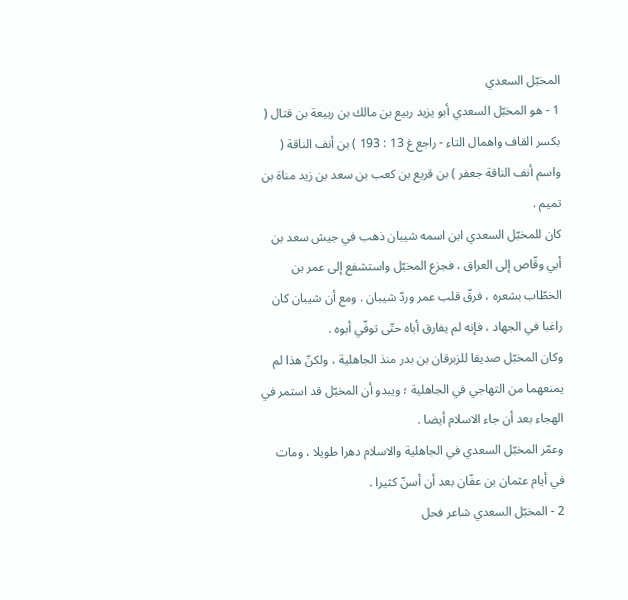المخبّل السعدي
1 - هو المخبّل السعدي أبو يزيد ربيع بن مالك بن ربيعة بن قتال ( بكسر القاف واهمال التاء - راجع غ 13 : 193 ) بن أنف الناقة ( واسم أنف الناقة جعفر ) بن قريع بن كعب بن سعد بن زيد مناة بن تميم .
كان للمخبّل السعدي ابن اسمه شيبان ذهب في جيش سعد بن أبي وقّاص إلى العراق ، فجزع المخبّل واستشفع إلى عمر بن الخطّاب بشعره ، فرقّ قلب عمر وردّ شيبان . ومع أن شيبان كان راغبا في الجهاد ، فإنه لم يفارق أباه حتّى توفّي أبوه .
وكان المخبّل صديقا للزبرقان بن بدر منذ الجاهلية ، ولكنّ هذا لم يمنعهما من التهاجي في الجاهلية ؛ ويبدو أن المخبّل قد استمر في الهجاء بعد أن جاء الاسلام أيضا .
وعمّر المخبّل السعدي في الجاهلية والاسلام دهرا طويلا ، ومات في أيام عثمان بن عفّان بعد أن أسنّ كثيرا .
2 - المخبّل السعدي شاعر فحل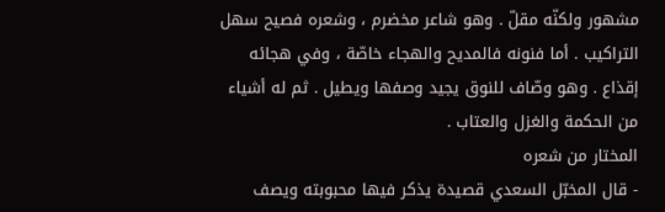مشهور ولكنّه مقلّ . وهو شاعر مخضرم ، وشعره فصيح سهل التراكيب . أما فنونه فالمديح والهجاء خاصّة ، وفي هجائه إقذاع . وهو وصّاف للنوق يجيد وصفها ويطيل . ثم له أشياء من الحكمة والغزل والعتاب .
المختار من شعره
- قال المخبّل السعدي قصيدة يذكر فيها محبوبته ويصف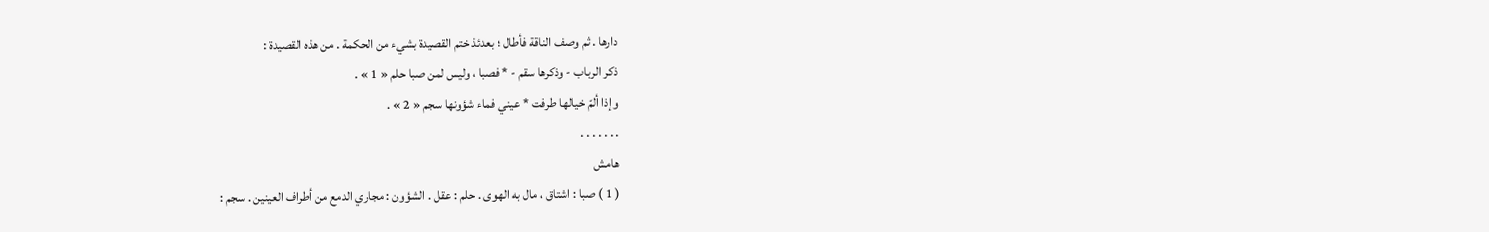دارها . ثم وصف الناقة فأطال ؛ بعدئذ ختم القصيدة بشيء من الحكمة . من هذه القصيدة :
ذكر الرباب - وذكرها سقم - * فصبا ، وليس لمن صبا حلم « 1 » .
وإذا ألمّ خيالها طرفت * عيني فماء شؤونها سجم « 2 » .
. . . . . . .
هامش
( 1 ) صبا : اشتاق ، مال به الهوى . حلم : عقل . الشؤون : مجاري الدمع من أطراف العينين . سجم :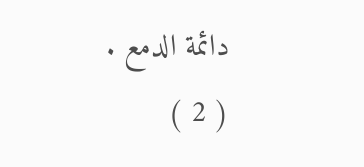دائمة الدمع .
( 2 )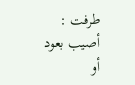طرفت : أصيب بعود أو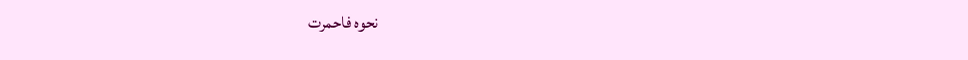نحوه فاحمرت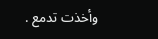وأخذت تدمع .